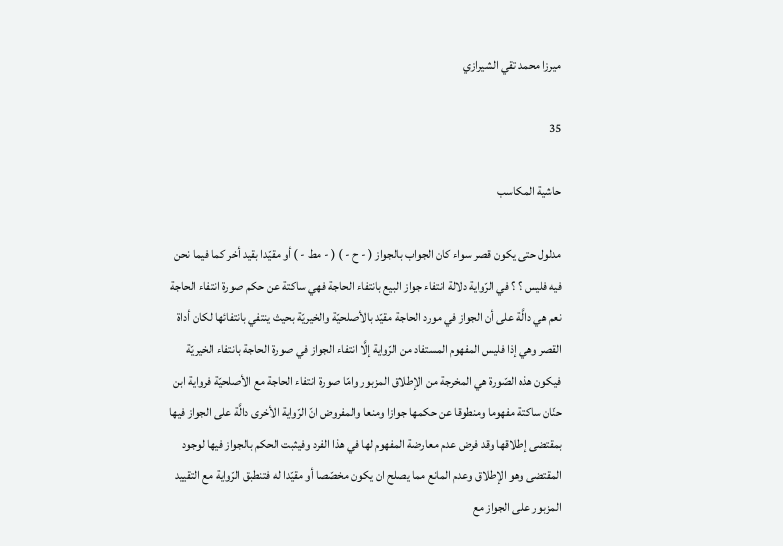ميرزا محمد تقي الشيرازي

35

حاشية المكاسب

مدلول حتى يكون قصر سواء كان الجواب بالجواز ( - ح - ) ( - مط - ) أو مقيّدا بقيد أخر كما فيما نحن فيه فليس ؟ ؟ في الرّواية دلالة انتفاء جواز البيع بانتفاء الحاجة فهي ساكتة عن حكم صورة انتفاء الحاجة نعم هي دالَّة على أن الجواز في مورد الحاجة مقيّد بالأصلحيّة والخيريّة بحيث ينتفي بانتفائها لكان أداة القصر وهي إذا فليس المفهوم المستفاد من الرّواية إلَّا انتفاء الجواز في صورة الحاجة بانتفاء الخيريّة فيكون هذه الصّورة هي المخرجة من الإطلاق المزبور وامّا صورة انتفاء الحاجة مع الأصلحيّة فرواية ابن حنّان ساكتة مفهوما ومنطوقا عن حكمها جوازا ومنعا والمفروض انّ الرّواية الأخرى دالَّة على الجواز فيها بمقتضى إطلاقها وقد فرض عدم معارضة المفهوم لها في هذا الفرد وفيثبت الحكم بالجواز فيها لوجود المقتضى وهو الإطلاق وعدم المانع مما يصلح ان يكون مخصّصا أو مقيّدا له فتنطبق الرّواية مع التقييد المزبور على الجواز مع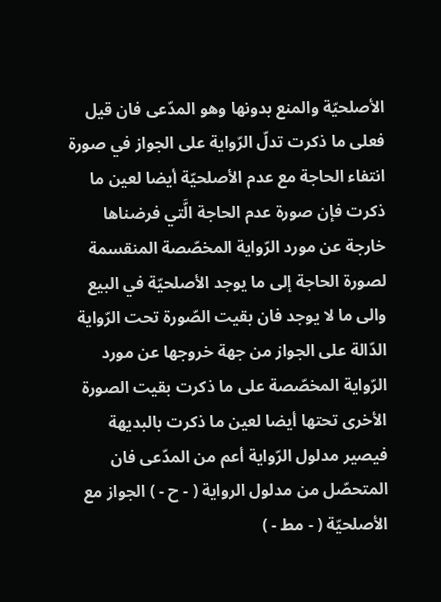الأصلحيّة والمنع بدونها وهو المدّعى فان قيل فعلى ما ذكرت تدلّ الرّواية على الجواز في صورة انتفاء الحاجة مع عدم الأصلحيّة أيضا لعين ما ذكرت فإن صورة عدم الحاجة الَّتي فرضناها خارجة عن مورد الرّواية المخصّصة المنقسمة لصورة الحاجة إلى ما يوجد الأصلحيّة في البيع والى ما لا يوجد فان بقيت الصّورة تحت الرّواية الدّالة على الجواز من جهة خروجها عن مورد الرّواية المخصّصة على ما ذكرت بقيت الصورة الأخرى تحتها أيضا لعين ما ذكرت بالبديهة فيصير مدلول الرّواية أعم من المدّعى فان المتحصّل من مدلول الرواية ( - ح - ) الجواز مع الأصلحيّة ( - مط - )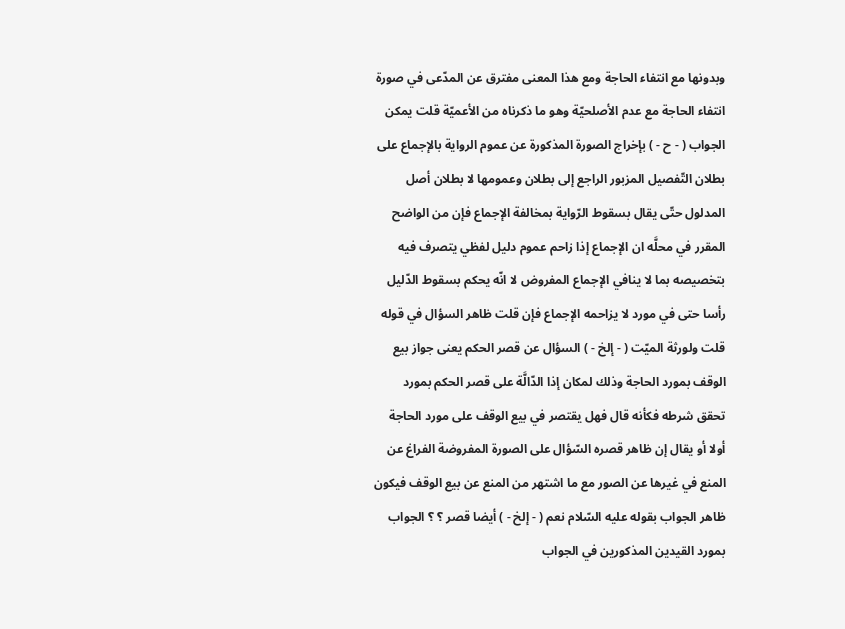وبدونها مع انتفاء الحاجة ومع هذا المعنى مفترق عن المدّعى في صورة انتفاء الحاجة مع عدم الأصلحيّة وهو ما ذكرناه من الأعميّة قلت يمكن الجواب ( - ح - ) بإخراج الصورة المذكورة عن عموم الرواية بالإجماع على بطلان التّفصيل المزبور الراجع إلى بطلان وعمومها لا بطلان أصل المدلول حتّى يقال بسقوط الرّواية بمخالفة الإجماع فإن من الواضح المقرر في محلَّه ان الإجماع إذا زاحم عموم دليل لفظي يتصرف فيه بتخصيصه بما لا ينافي الإجماع المفروض لا انّه يحكم بسقوط الدّليل رأسا حتى في مورد لا يزاحمه الإجماع فإن قلت ظاهر السؤال في قوله قلت ولورثة الميّت ( - إلخ - ) السؤال عن قصر الحكم يعنى جواز بيع الوقف بمورد الحاجة وذلك لمكان إذا الدّالَّة على قصر الحكم بمورد تحقق شرطه فكأنه قال فهل يقتصر في بيع الوقف على مورد الحاجة أولا أو يقال إن ظاهر قصره السّؤال على الصورة المفروضة الفراغ عن المنع في غيرها عن الصور مع ما اشتهر من المنع عن بيع الوقف فيكون ظاهر الجواب بقوله عليه السّلام نعم ( - إلخ - ) أيضا قصر ؟ ؟ الجواب بمورد القيدين المذكورين في الجواب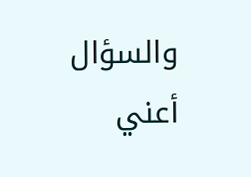والسؤال أعني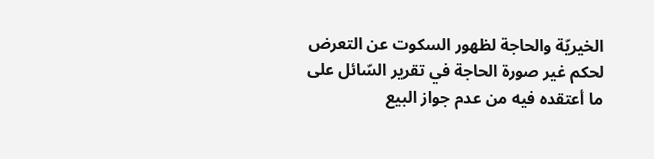الخيريّة والحاجة لظهور السكوت عن التعرض لحكم غير صورة الحاجة في تقرير السّائل على ما أعتقده فيه من عدم جواز البيع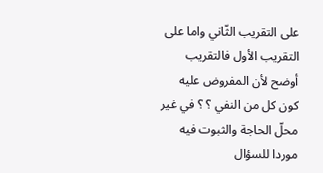على التقريب الثّاني واما على التقريب الأول فالتقريب أوضح لأن المفروض عليه كون كل من النفي ؟ ؟ في غير محلّ الحاجة والثبوت فيه موردا للسؤال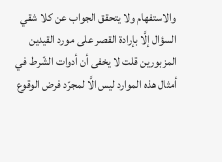والاستفهام ولا يتحقق الجواب عن كلا شقي السؤال إلَّا بإرادة القصر على مورد القيدين المزبورين قلت لا يخفى أن أدوات الشّرط في أمثال هذه الموارد ليس الَّا لمجرّد فرض الوقوع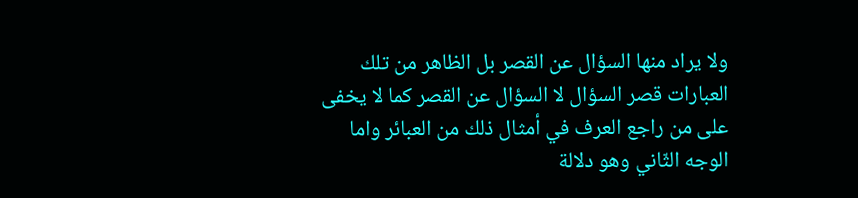ولا يراد منها السؤال عن القصر بل الظاهر من تلك العبارات قصر السؤال لا السؤال عن القصر كما لا يخفى على من راجع العرف في أمثال ذلك من العبائر واما الوجه الثّاني وهو دلالة